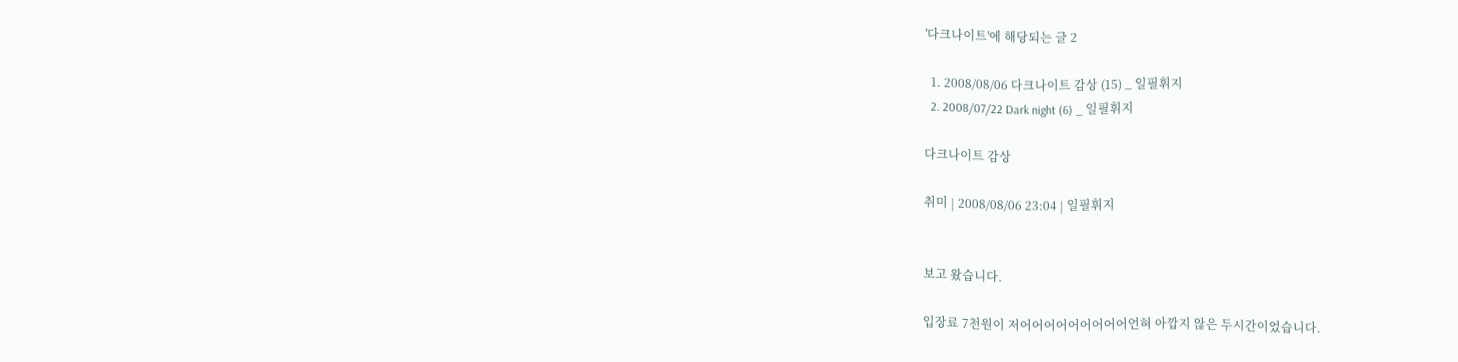'다크나이트'에 해당되는 글 2

  1. 2008/08/06 다크나이트 감상 (15) _ 일필휘지
  2. 2008/07/22 Dark night (6) _ 일필휘지

다크나이트 감상

취미 | 2008/08/06 23:04 | 일필휘지


보고 왔습니다.

입장료 7천원이 저어어어어어어어어어언혀 아깝지 않은 두시간이었습니다.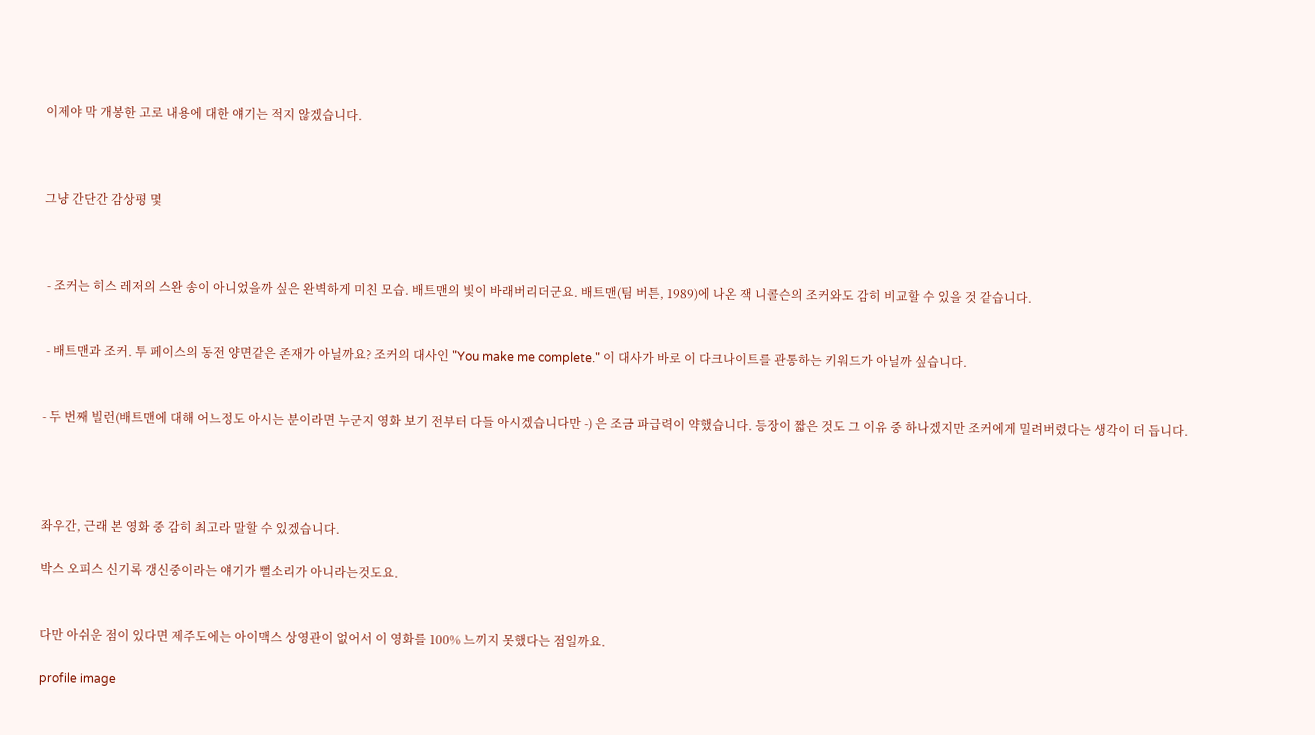이제야 막 개봉한 고로 내용에 대한 얘기는 적지 않겠습니다.



그냥 간단간 감상평 몇



 - 조커는 히스 레저의 스완 송이 아니었을까 싶은 완벽하게 미친 모습. 배트맨의 빛이 바래버리더군요. 배트맨(팀 버튼, 1989)에 나온 잭 니콜슨의 조커와도 감히 비교할 수 있을 것 같습니다.


 - 배트맨과 조커. 투 페이스의 동전 양면같은 존재가 아닐까요? 조커의 대사인 "You make me complete." 이 대사가 바로 이 다크나이트를 관통하는 키워드가 아닐까 싶습니다.


- 두 번째 빌런(배트맨에 대해 어느정도 아시는 분이라면 누군지 영화 보기 전부터 다들 아시겠습니다만 -) 은 조금 파급력이 약했습니다. 등장이 짧은 것도 그 이유 중 하나겠지만 조커에게 밀려버렸다는 생각이 더 듭니다.




좌우간, 근래 본 영화 중 감히 최고라 말할 수 있겠습니다.

박스 오피스 신기록 갱신중이라는 얘기가 뻘소리가 아니라는것도요.


다만 아쉬운 점이 있다면 제주도에는 아이맥스 상영관이 없어서 이 영화를 100% 느끼지 못했다는 점일까요.

profile image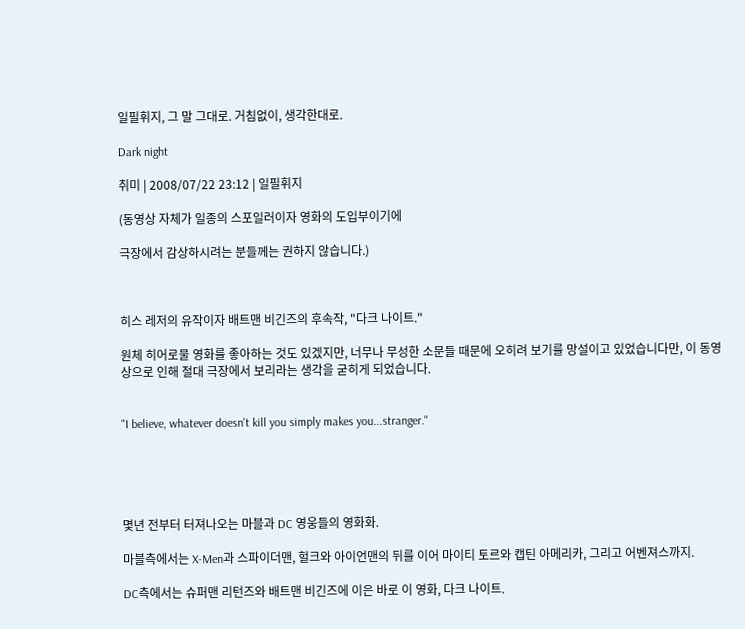일필휘지, 그 말 그대로. 거침없이, 생각한대로.

Dark night

취미 | 2008/07/22 23:12 | 일필휘지

(동영상 자체가 일종의 스포일러이자 영화의 도입부이기에

극장에서 감상하시려는 분들께는 권하지 않습니다.)



히스 레저의 유작이자 배트맨 비긴즈의 후속작, "다크 나이트."

원체 히어로물 영화를 좋아하는 것도 있겠지만, 너무나 무성한 소문들 때문에 오히려 보기를 망설이고 있었습니다만, 이 동영상으로 인해 절대 극장에서 보리라는 생각을 굳히게 되었습니다.


"I believe, whatever doesn't kill you simply makes you...stranger."





몇년 전부터 터져나오는 마블과 DC 영웅들의 영화화.

마블측에서는 X-Men과 스파이더맨, 헐크와 아이언맨의 뒤를 이어 마이티 토르와 캡틴 아메리카, 그리고 어벤져스까지.

DC측에서는 슈퍼맨 리턴즈와 배트맨 비긴즈에 이은 바로 이 영화, 다크 나이트.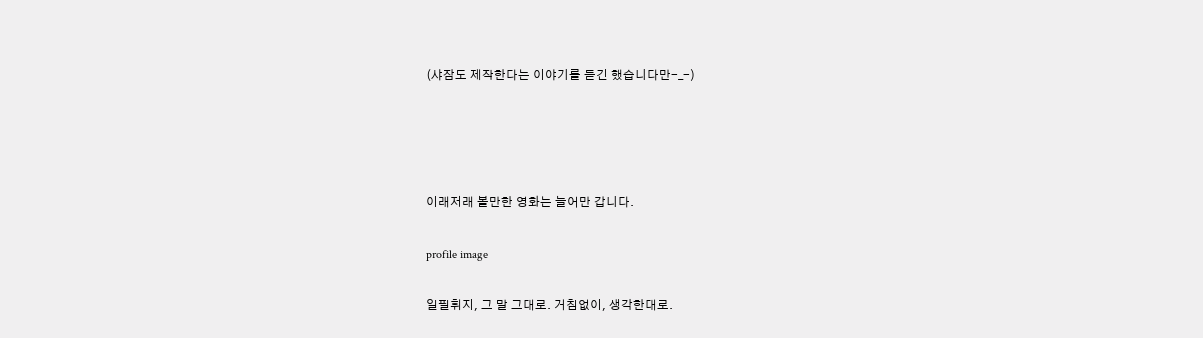(샤잠도 제작한다는 이야기를 듣긴 했습니다만-_-)




이래저래 볼만한 영화는 늘어만 갑니다.

profile image

일필휘지, 그 말 그대로. 거침없이, 생각한대로.